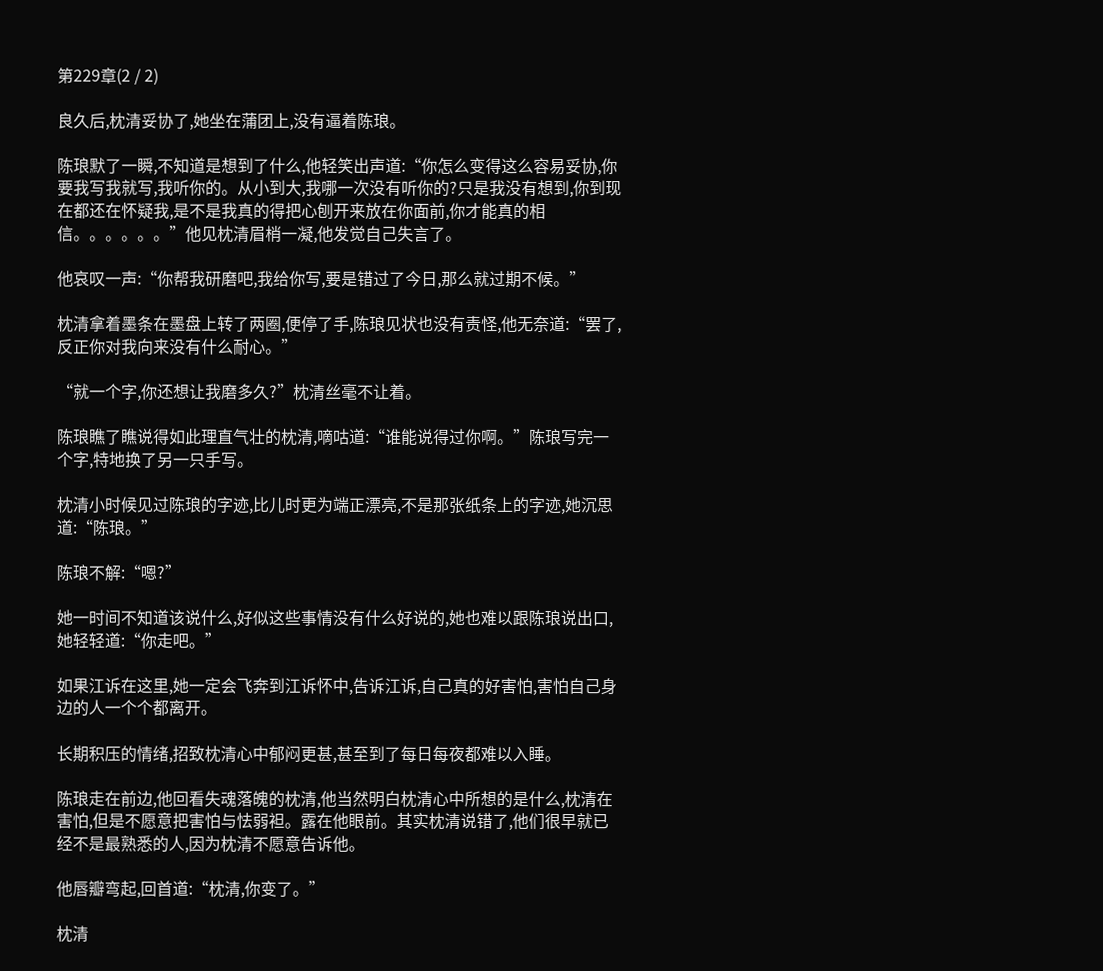第229章(2 / 2)

良久后,枕清妥协了,她坐在蒲团上,没有逼着陈琅。

陈琅默了一瞬,不知道是想到了什么,他轻笑出声道:“你怎么变得这么容易妥协,你要我写我就写,我听你的。从小到大,我哪一次没有听你的?只是我没有想到,你到现在都还在怀疑我,是不是我真的得把心刨开来放在你面前,你才能真的相信。。。。。。”他见枕清眉梢一凝,他发觉自己失言了。

他哀叹一声:“你帮我研磨吧,我给你写,要是错过了今日,那么就过期不候。”

枕清拿着墨条在墨盘上转了两圈,便停了手,陈琅见状也没有责怪,他无奈道:“罢了,反正你对我向来没有什么耐心。”

“就一个字,你还想让我磨多久?”枕清丝毫不让着。

陈琅瞧了瞧说得如此理直气壮的枕清,嘀咕道:“谁能说得过你啊。”陈琅写完一个字,特地换了另一只手写。

枕清小时候见过陈琅的字迹,比儿时更为端正漂亮,不是那张纸条上的字迹,她沉思道:“陈琅。”

陈琅不解:“嗯?”

她一时间不知道该说什么,好似这些事情没有什么好说的,她也难以跟陈琅说出口,她轻轻道:“你走吧。”

如果江诉在这里,她一定会飞奔到江诉怀中,告诉江诉,自己真的好害怕,害怕自己身边的人一个个都离开。

长期积压的情绪,招致枕清心中郁闷更甚,甚至到了每日每夜都难以入睡。

陈琅走在前边,他回看失魂落魄的枕清,他当然明白枕清心中所想的是什么,枕清在害怕,但是不愿意把害怕与怯弱袒。露在他眼前。其实枕清说错了,他们很早就已经不是最熟悉的人,因为枕清不愿意告诉他。

他唇瓣弯起,回首道:“枕清,你变了。”

枕清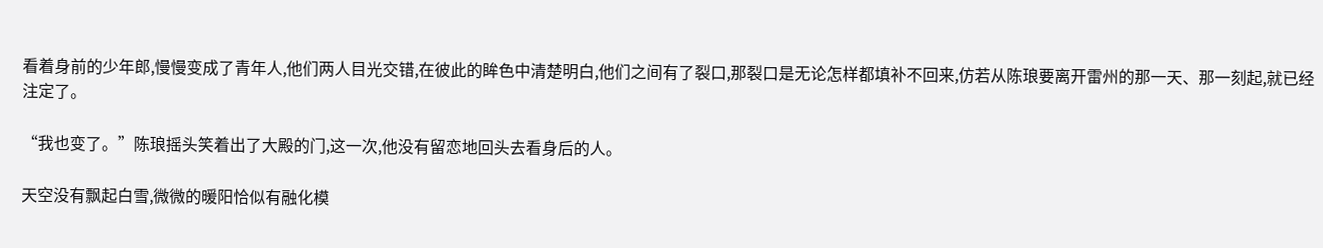看着身前的少年郎,慢慢变成了青年人,他们两人目光交错,在彼此的眸色中清楚明白,他们之间有了裂口,那裂口是无论怎样都填补不回来,仿若从陈琅要离开雷州的那一天、那一刻起,就已经注定了。

“我也变了。”陈琅摇头笑着出了大殿的门,这一次,他没有留恋地回头去看身后的人。

天空没有飘起白雪,微微的暖阳恰似有融化模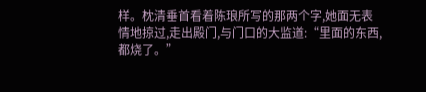样。枕清垂首看着陈琅所写的那两个字,她面无表情地掠过,走出殿门,与门口的大监道:“里面的东西,都烧了。”